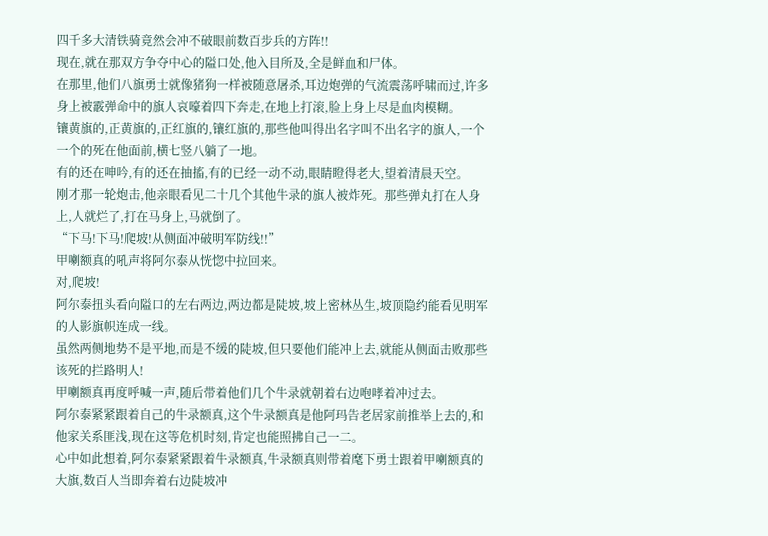四千多大清铁骑竟然会冲不破眼前数百步兵的方阵!!
现在,就在那双方争夺中心的隘口处,他入目所及,全是鲜血和尸体。
在那里,他们八旗勇士就像猪狗一样被随意屠杀,耳边炮弹的气流震荡呼啸而过,许多身上被霰弹命中的旗人哀嚎着四下奔走,在地上打滚,脸上身上尽是血肉模糊。
镶黄旗的,正黄旗的,正红旗的,镶红旗的,那些他叫得出名字叫不出名字的旗人,一个一个的死在他面前,横七竖八躺了一地。
有的还在呻吟,有的还在抽搐,有的已经一动不动,眼睛瞪得老大,望着清晨天空。
刚才那一轮炮击,他亲眼看见二十几个其他牛录的旗人被炸死。那些弹丸打在人身上,人就烂了,打在马身上,马就倒了。
“下马!下马!爬坡!从侧面冲破明军防线!!”
甲喇额真的吼声将阿尔泰从恍惚中拉回来。
对,爬坡!
阿尔泰扭头看向隘口的左右两边,两边都是陡坡,坡上密林丛生,坡顶隐约能看见明军的人影旗帜连成一线。
虽然两侧地势不是平地,而是不缓的陡坡,但只要他们能冲上去,就能从侧面击败那些该死的拦路明人!
甲喇额真再度呼喊一声,随后带着他们几个牛录就朝着右边咆哮着冲过去。
阿尔泰紧紧跟着自己的牛录额真,这个牛录额真是他阿玛告老居家前推举上去的,和他家关系匪浅,现在这等危机时刻,肯定也能照拂自己一二。
心中如此想着,阿尔泰紧紧跟着牛录额真,牛录额真则带着麾下勇士跟着甲喇额真的大旗,数百人当即奔着右边陡坡冲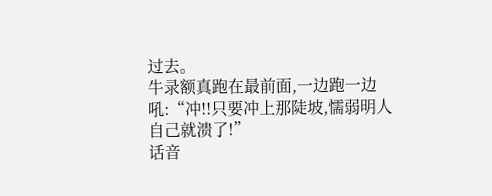过去。
牛录额真跑在最前面,一边跑一边吼:“冲!!只要冲上那陡坡,懦弱明人自己就溃了!”
话音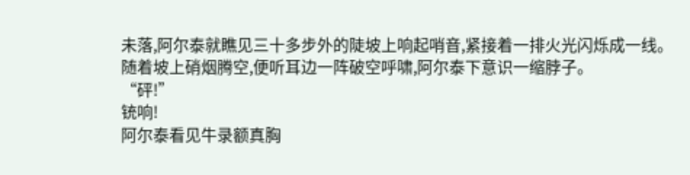未落,阿尔泰就瞧见三十多步外的陡坡上响起哨音,紧接着一排火光闪烁成一线。
随着坡上硝烟腾空,便听耳边一阵破空呼啸,阿尔泰下意识一缩脖子。
“砰!”
铳响!
阿尔泰看见牛录额真胸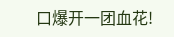口爆开一团血花!